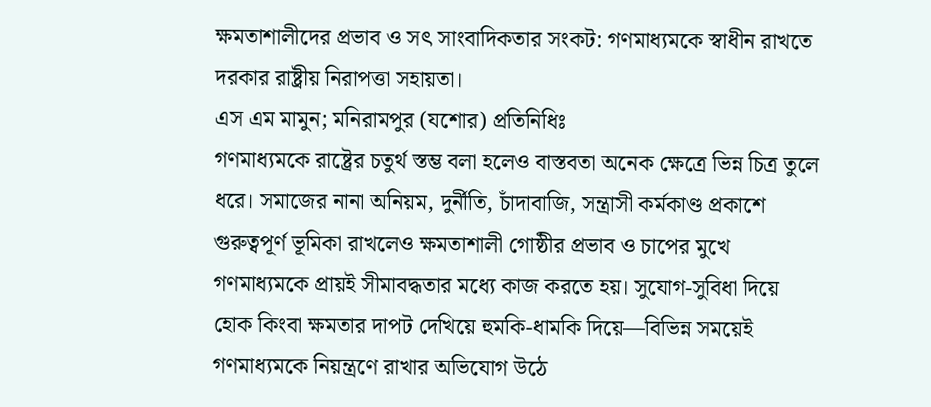ক্ষমতাশালীদের প্রভাব ও সৎ সাংবাদিকতার সংকট: গণমাধ্যমকে স্বাধীন রাখতে দরকার রাষ্ট্রীয় নিরাপত্তা সহায়তা।
এস এম মামুন; মনিরামপুর (যশোর) প্রতিনিধিঃ
গণমাধ্যমকে রাষ্ট্রের চতুর্থ স্তম্ভ বলা হলেও বাস্তবতা অনেক ক্ষেত্রে ভিন্ন চিত্র তুলে ধরে। সমাজের নানা অনিয়ম, দুর্নীতি, চাঁদাবাজি, সন্ত্রাসী কর্মকাণ্ড প্রকাশে গুরুত্বপূর্ণ ভূমিকা রাখলেও ক্ষমতাশালী গোষ্ঠীর প্রভাব ও চাপের মুখে গণমাধ্যমকে প্রায়ই সীমাবদ্ধতার মধ্যে কাজ করতে হয়। সুযোগ-সুবিধা দিয়ে হোক কিংবা ক্ষমতার দাপট দেখিয়ে হুমকি-ধামকি দিয়ে—বিভিন্ন সময়েই গণমাধ্যমকে নিয়ন্ত্রণে রাখার অভিযোগ উঠে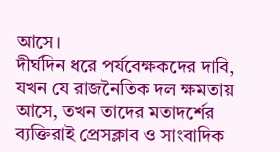আসে।
দীর্ঘদিন ধরে পর্যবেক্ষকদের দাবি, যখন যে রাজনৈতিক দল ক্ষমতায় আসে, তখন তাদের মতাদর্শের ব্যক্তিরাই প্রেসক্লাব ও সাংবাদিক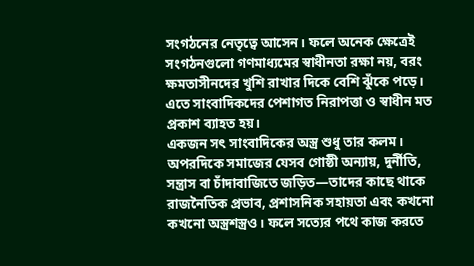সংগঠনের নেতৃত্বে আসেন। ফলে অনেক ক্ষেত্রেই সংগঠনগুলো গণমাধ্যমের স্বাধীনতা রক্ষা নয়, বরং ক্ষমতাসীনদের খুশি রাখার দিকে বেশি ঝুঁকে পড়ে। এতে সাংবাদিকদের পেশাগত নিরাপত্তা ও স্বাধীন মত প্রকাশ ব্যাহত হয়।
একজন সৎ সাংবাদিকের অস্ত্র শুধু তার কলম। অপরদিকে সমাজের যেসব গোষ্ঠী অন্যায়, দুর্নীতি, সন্ত্রাস বা চাঁদাবাজিতে জড়িত—তাদের কাছে থাকে রাজনৈতিক প্রভাব, প্রশাসনিক সহায়তা এবং কখনো কখনো অস্ত্রশস্ত্রও। ফলে সত্যের পথে কাজ করতে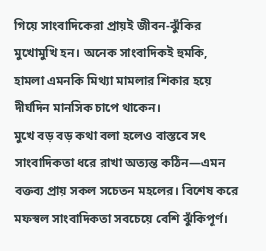গিয়ে সাংবাদিকেরা প্রায়ই জীবন-ঝুঁকির মুখোমুখি হন। অনেক সাংবাদিকই হুমকি, হামলা এমনকি মিথ্যা মামলার শিকার হয়ে দীর্ঘদিন মানসিক চাপে থাকেন।
মুখে বড় বড় কথা বলা হলেও বাস্তবে সৎ সাংবাদিকতা ধরে রাখা অত্যন্ত কঠিন—এমন বক্তব্য প্রায় সকল সচেতন মহলের। বিশেষ করে মফস্বল সাংবাদিকতা সবচেয়ে বেশি ঝুঁকিপূর্ণ।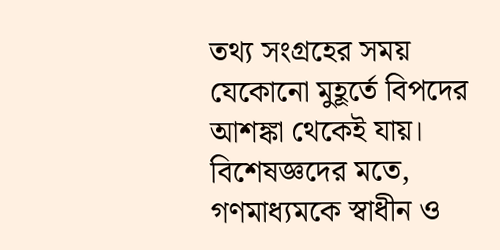তথ্য সংগ্রহের সময় যেকোনো মুহূর্তে বিপদের আশঙ্কা থেকেই যায়।
বিশেষজ্ঞদের মতে, গণমাধ্যমকে স্বাধীন ও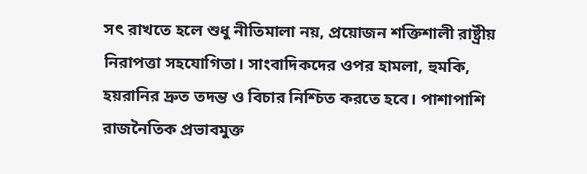সৎ রাখতে হলে শুধু নীতিমালা নয়, প্রয়োজন শক্তিশালী রাষ্ট্রীয় নিরাপত্তা সহযোগিতা। সাংবাদিকদের ওপর হামলা, হুমকি, হয়রানির দ্রুত তদন্ত ও বিচার নিশ্চিত করতে হবে। পাশাপাশি রাজনৈতিক প্রভাবমুক্ত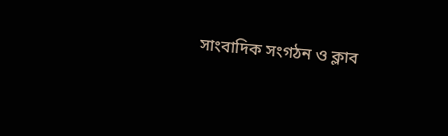সাংবাদিক সংগঠন ও ক্লাব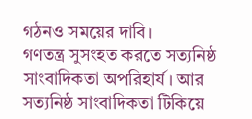গঠনও সময়ের দাবি।
গণতন্ত্র সুসংহত করতে সত্যনিষ্ঠ সাংবাদিকতা অপরিহার্য। আর সত্যনিষ্ঠ সাংবাদিকতা টিকিয়ে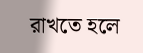রাখতে হলে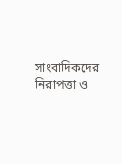সাংবাদিকদের নিরাপত্তা ও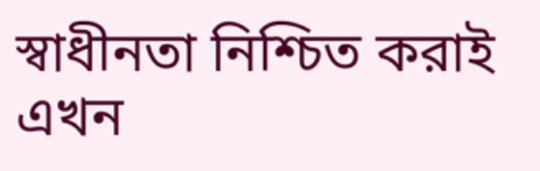স্বাধীনতা নিশ্চিত করাই এখন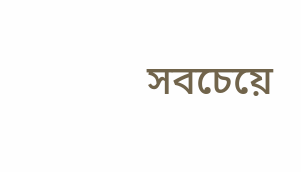সবচেয়ে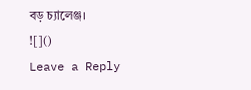বড় চ্যালেঞ্জ।
![]()
Leave a Reply